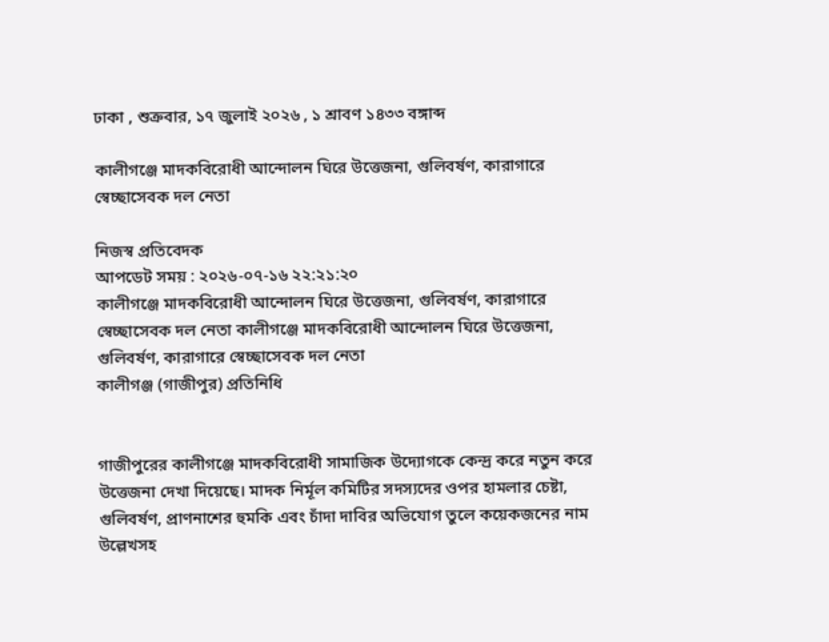ঢাকা , শুক্রবার, ১৭ জুলাই ২০২৬ , ১ শ্রাবণ ১৪৩৩ বঙ্গাব্দ

কালীগঞ্জে মাদকবিরোধী আন্দোলন ঘিরে উত্তেজনা, গুলিবর্ষণ, কারাগারে স্বেচ্ছাসেবক দল নেতা

নিজস্ব প্রতিবেদক
আপডেট সময় : ২০২৬-০৭-১৬ ২২:২১:২০
কালীগঞ্জে মাদকবিরোধী আন্দোলন ঘিরে উত্তেজনা, গুলিবর্ষণ, কারাগারে স্বেচ্ছাসেবক দল নেতা কালীগঞ্জে মাদকবিরোধী আন্দোলন ঘিরে উত্তেজনা, গুলিবর্ষণ, কারাগারে স্বেচ্ছাসেবক দল নেতা
কালীগঞ্জ (গাজীপুর) প্রতিনিধি


গাজীপুরের কালীগঞ্জে মাদকবিরোধী সামাজিক উদ্যোগকে কেন্দ্র করে নতুন করে উত্তেজনা দেখা দিয়েছে। মাদক নির্মূল কমিটির সদস্যদের ওপর হামলার চেষ্টা, গুলিবর্ষণ, প্রাণনাশের হুমকি এবং চাঁদা দাবির অভিযোগ তুলে কয়েকজনের নাম উল্লেখসহ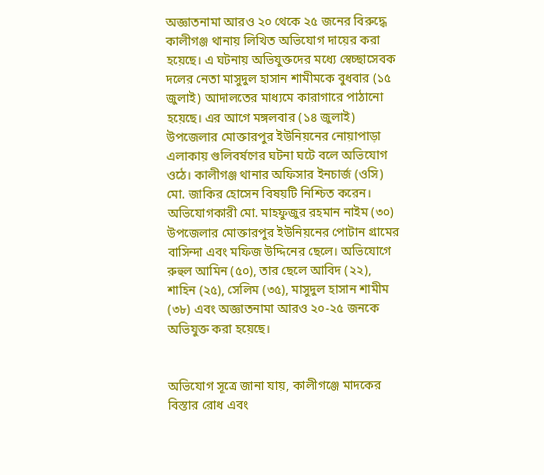অজ্ঞাতনামা আরও ২০ থেকে ২৫ জনের বিরুদ্ধে কালীগঞ্জ থানায় লিখিত অভিযোগ দায়ের করা হয়েছে। এ ঘটনায় অভিযুক্তদের মধ্যে স্বেচ্ছাসেবক দলের নেতা মাসুদুল হাসান শামীমকে বুধবার (১৫ জুলাই) আদালতের মাধ্যমে কারাগারে পাঠানো হয়েছে। এর আগে মঙ্গলবার (১৪ জুলাই) উপজেলার মোক্তারপুর ইউনিয়নের নোয়াপাড়া এলাকায় গুলিবর্ষণের ঘটনা ঘটে বলে অভিযোগ ওঠে। কালীগঞ্জ থানার অফিসার ইনচার্জ (ওসি) মো. জাকির হোসেন বিষয়টি নিশ্চিত করেন। অভিযোগকারী মো. মাহফুজুর রহমান নাইম (৩০) উপজেলার মোক্তারপুর ইউনিয়নের পোটান গ্রামের বাসিন্দা এবং মফিজ উদ্দিনের ছেলে। অভিযোগে রুহুল আমিন (৫০), তার ছেলে আবিদ (২২), শাহিন (২৫), সেলিম (৩৫), মাসুদুল হাসান শামীম (৩৮) এবং অজ্ঞাতনামা আরও ২০-২৫ জনকে অভিযুক্ত করা হয়েছে।


অভিযোগ সূত্রে জানা যায়, কালীগঞ্জে মাদকের বিস্তার রোধ এবং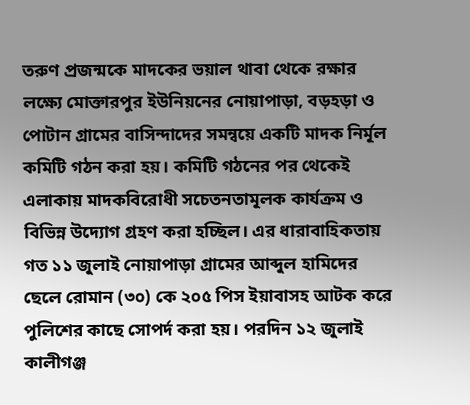তরুণ প্রজন্মকে মাদকের ভয়াল থাবা থেকে রক্ষার লক্ষ্যে মোক্তারপুর ইউনিয়নের নোয়াপাড়া, বড়হড়া ও পোটান গ্রামের বাসিন্দাদের সমন্বয়ে একটি মাদক নির্মূল কমিটি গঠন করা হয়। কমিটি গঠনের পর থেকেই এলাকায় মাদকবিরোধী সচেতনতামূলক কার্যক্রম ও বিভিন্ন উদ্যোগ গ্রহণ করা হচ্ছিল। এর ধারাবাহিকতায় গত ১১ জুলাই নোয়াপাড়া গ্রামের আব্দুল হামিদের ছেলে রোমান (৩০) কে ২০৫ পিস ইয়াবাসহ আটক করে পুলিশের কাছে সোপর্দ করা হয়। পরদিন ১২ জুলাই কালীগঞ্জ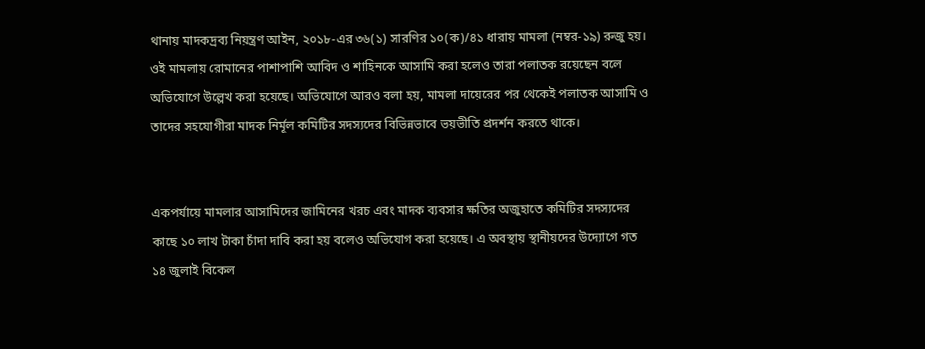থানায় মাদকদ্রব্য নিয়ন্ত্রণ আইন, ২০১৮-এর ৩৬(১) সারণির ১০(ক)/৪১ ধারায় মামলা (নম্বর-১৯) রুজু হয়। ওই মামলায় রোমানের পাশাপাশি আবিদ ও শাহিনকে আসামি করা হলেও তারা পলাতক রয়েছেন বলে অভিযোগে উল্লেখ করা হয়েছে। অভিযোগে আরও বলা হয়, মামলা দায়েরের পর থেকেই পলাতক আসামি ও তাদের সহযোগীরা মাদক নির্মূল কমিটির সদস্যদের বিভিন্নভাবে ভয়ভীতি প্রদর্শন করতে থাকে।


একপর্যায়ে মামলার আসামিদের জামিনের খরচ এবং মাদক ব্যবসার ক্ষতির অজুহাতে কমিটির সদস্যদের কাছে ১০ লাখ টাকা চাঁদা দাবি করা হয় বলেও অভিযোগ করা হয়েছে। এ অবস্থায় স্থানীয়দের উদ্যোগে গত ১৪ জুলাই বিকেল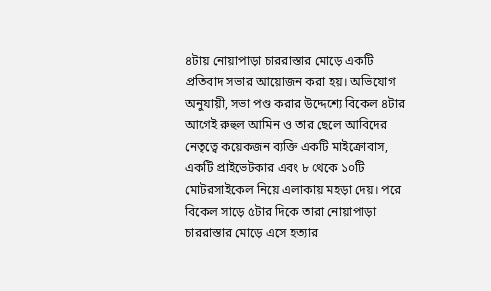৪টায় নোয়াপাড়া চাররাস্তার মোড়ে একটি প্রতিবাদ সভার আয়োজন করা হয়। অভিযোগ অনুযায়ী, সভা পণ্ড করার উদ্দেশ্যে বিকেল ৪টার আগেই রুহুল আমিন ও তার ছেলে আবিদের নেতৃত্বে কয়েকজন ব্যক্তি একটি মাইক্রোবাস, একটি প্রাইভেটকার এবং ৮ থেকে ১০টি মোটরসাইকেল নিয়ে এলাকায় মহড়া দেয়। পরে বিকেল সাড়ে ৫টার দিকে তারা নোয়াপাড়া চাররাস্তার মোড়ে এসে হত্যার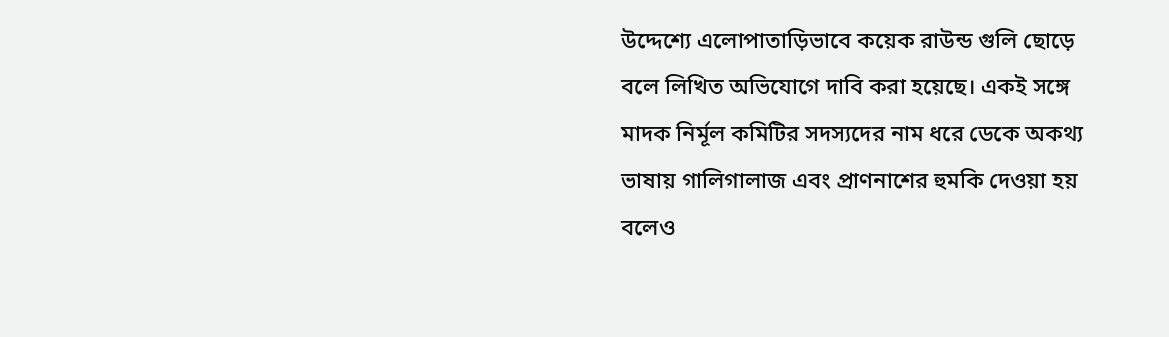উদ্দেশ্যে এলোপাতাড়িভাবে কয়েক রাউন্ড গুলি ছোড়ে বলে লিখিত অভিযোগে দাবি করা হয়েছে। একই সঙ্গে মাদক নির্মূল কমিটির সদস্যদের নাম ধরে ডেকে অকথ্য ভাষায় গালিগালাজ এবং প্রাণনাশের হুমকি দেওয়া হয় বলেও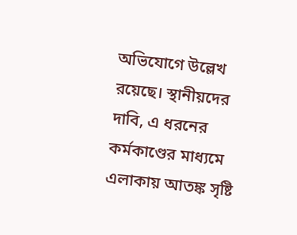অভিযোগে উল্লেখ রয়েছে। স্থানীয়দের দাবি, এ ধরনের কর্মকাণ্ডের মাধ্যমে এলাকায় আতঙ্ক সৃষ্টি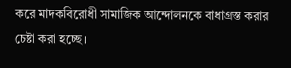করে মাদকবিরোধী সামাজিক আন্দোলনকে বাধাগ্রস্ত করার চেষ্টা করা হচ্ছে।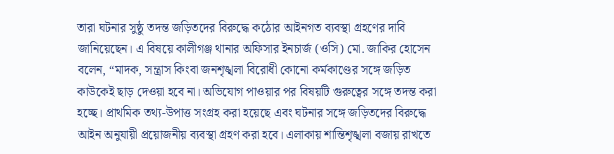তারা ঘটনার সুষ্ঠু তদন্ত জড়িতদের বিরুদ্ধে কঠোর আইনগত ব্যবস্থা গ্রহণের দাবি জানিয়েছেন। এ বিষয়ে কালীগঞ্জ থানার অফিসার ইনচার্জ (ওসি) মো. জাকির হোসেন বলেন, “মাদক, সন্ত্রাস কিংবা জনশৃঙ্খলা বিরোধী কোনো কর্মকাণ্ডের সঙ্গে জড়িত কাউকেই ছাড় দেওয়া হবে না। অভিযোগ পাওয়ার পর বিষয়টি গুরুত্বের সঙ্গে তদন্ত করা হচ্ছে। প্রাথমিক তথ্য-উপাত্ত সংগ্রহ করা হয়েছে এবং ঘটনার সঙ্গে জড়িতদের বিরুদ্ধে আইন অনুযায়ী প্রয়োজনীয় ব্যবস্থা গ্রহণ করা হবে। এলাকায় শান্তিশৃঙ্খলা বজায় রাখতে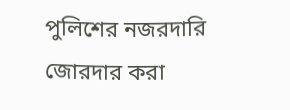পুলিশের নজরদারি জোরদার করা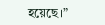হয়েছে।”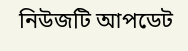নিউজটি আপডেট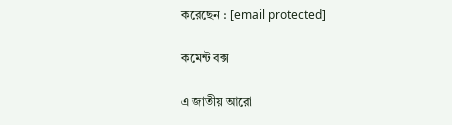করেছেন : [email protected]

কমেন্ট বক্স

এ জাতীয় আরো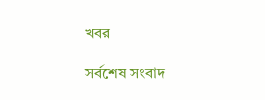খবর

সর্বশেষ সংবাদ